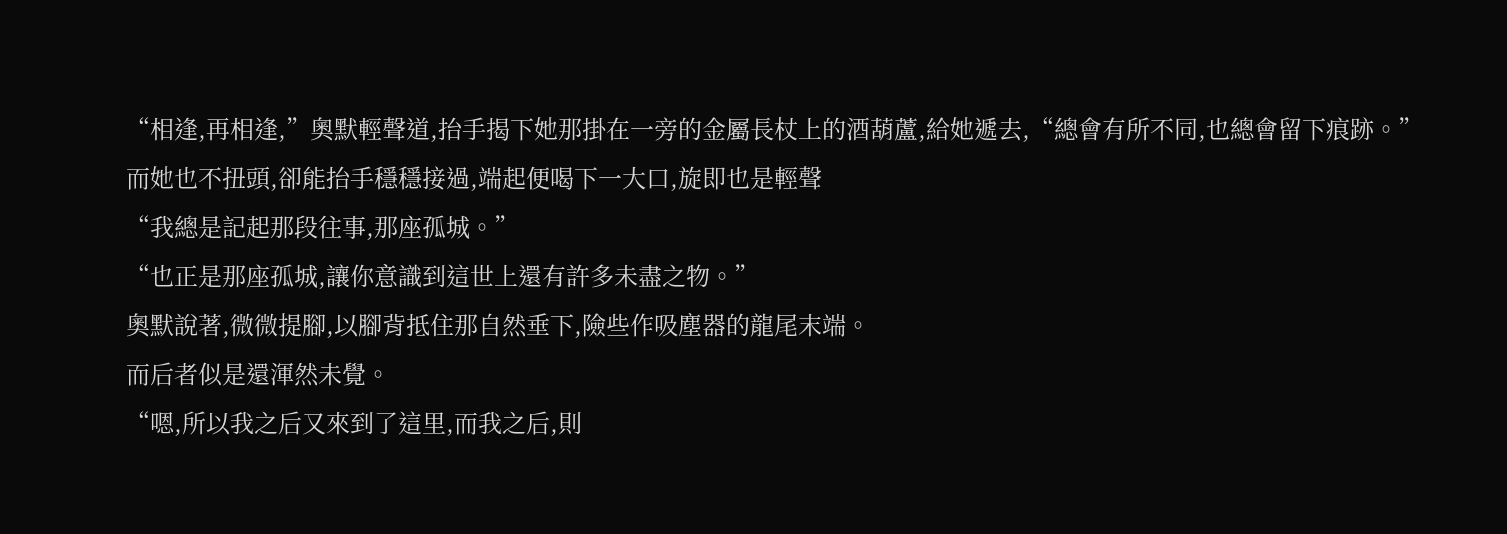“相逢,再相逢,”奧默輕聲道,抬手揭下她那掛在一旁的金屬長杖上的酒葫蘆,給她遞去,“總會有所不同,也總會留下痕跡。”
而她也不扭頭,卻能抬手穩穩接過,端起便喝下一大口,旋即也是輕聲
“我總是記起那段往事,那座孤城。”
“也正是那座孤城,讓你意識到這世上還有許多未盡之物。”
奧默說著,微微提腳,以腳背抵住那自然垂下,險些作吸塵器的龍尾末端。
而后者似是還渾然未覺。
“嗯,所以我之后又來到了這里,而我之后,則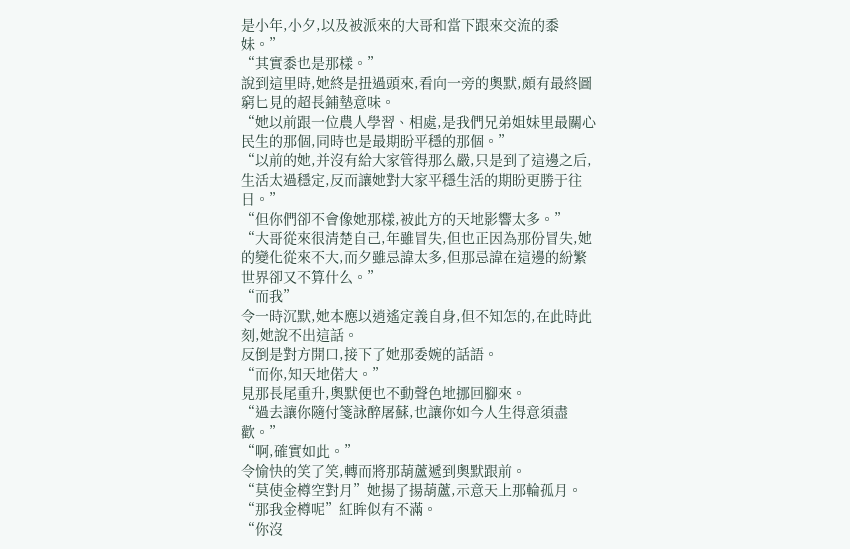是小年,小夕,以及被派來的大哥和當下跟來交流的黍妹。”
“其實黍也是那樣。”
說到這里時,她終是扭過頭來,看向一旁的奧默,頗有最終圖窮匕見的超長鋪墊意味。
“她以前跟一位農人學習、相處,是我們兄弟姐妹里最關心民生的那個,同時也是最期盼平穩的那個。”
“以前的她,并沒有給大家管得那么嚴,只是到了這邊之后,生活太過穩定,反而讓她對大家平穩生活的期盼更勝于往日。”
“但你們卻不會像她那樣,被此方的天地影響太多。”
“大哥從來很清楚自己,年雖冒失,但也正因為那份冒失,她的變化從來不大,而夕雖忌諱太多,但那忌諱在這邊的紛繁世界卻又不算什么。”
“而我”
令一時沉默,她本應以逍遙定義自身,但不知怎的,在此時此刻,她說不出這話。
反倒是對方開口,接下了她那委婉的話語。
“而你,知天地偌大。”
見那長尾重升,奧默便也不動聲色地挪回腳來。
“過去讓你隨付箋詠醉屠蘇,也讓你如今人生得意須盡歡。”
“啊,確實如此。”
令愉快的笑了笑,轉而將那葫蘆遞到奧默跟前。
“莫使金樽空對月”她揚了揚葫蘆,示意天上那輪孤月。
“那我金樽呢”紅眸似有不滿。
“你沒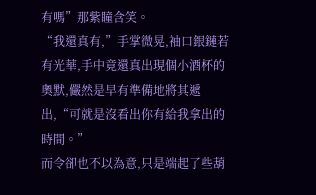有嗎”那紫瞳含笑。
“我還真有,”手掌微晃,袖口銀鏈若有光華,手中竟還真出現個小酒杯的奧默,儼然是早有準備地將其遞出,“可就是沒看出你有給我拿出的時間。”
而令卻也不以為意,只是端起了些葫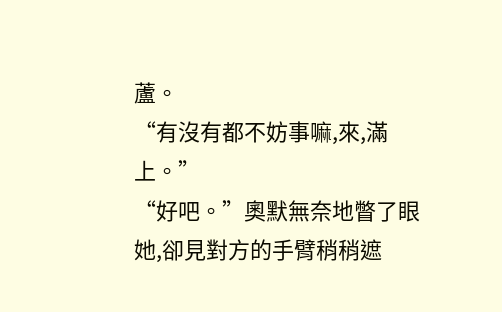蘆。
“有沒有都不妨事嘛,來,滿上。”
“好吧。”奧默無奈地瞥了眼她,卻見對方的手臂稍稍遮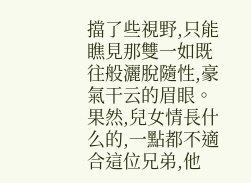擋了些視野,只能瞧見那雙一如既往般灑脫隨性,豪氣干云的眉眼。
果然,兒女情長什么的,一點都不適合這位兄弟,他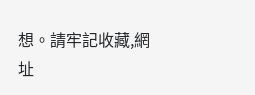想。請牢記收藏,網址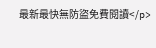最新最快無防盜免費閱讀</p>